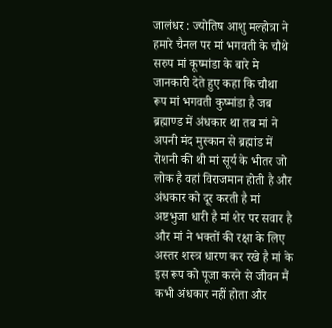जालंधर : ज्योतिष आशु मल्होत्रा ने हमारे चैनल पर मां भगवती के चौथे सरुप मां कूष्मांडा के बारे मे जानकारी देते हुए कहा कि चौथा रूप मां भगवती कुष्मांडा है जब ब्रह्माण्ड में अंधकार था तब मां ने अपनी मंद मुस्कान से ब्रह्मांड में रोशनी की थी मां सूर्य के भीतर जो लोक है वहां विराजमान होती है और अंधकार को दूर करती है मां अष्टभुजा धारी है मां शेर पर सवार है और मां ने भक्तों की रक्षा के लिए अस्तर शस्त्र धारण कर रखे है मां के इस रूप को पूजा करने से जीवन मैं कभी अंधकार नहीं होता और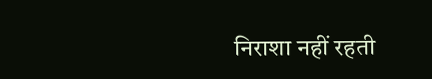निराशा नहीं रहती